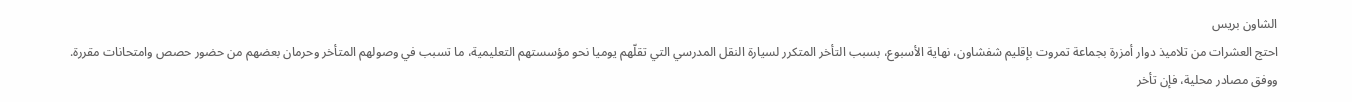الشاون بريس
احتج العشرات من تلاميذ دوار أمزرة بجماعة تمروت بإقليم شفشاون، نهاية الأسبوع، بسبب التأخر المتكرر لسيارة النقل المدرسي التي تقلّهم يوميا نحو مؤسستهم التعليمية، ما تسبب في وصولهم المتأخر وحرمان بعضهم من حضور حصص وامتحانات مقررة.
ووفق مصادر محلية، فإن تأخر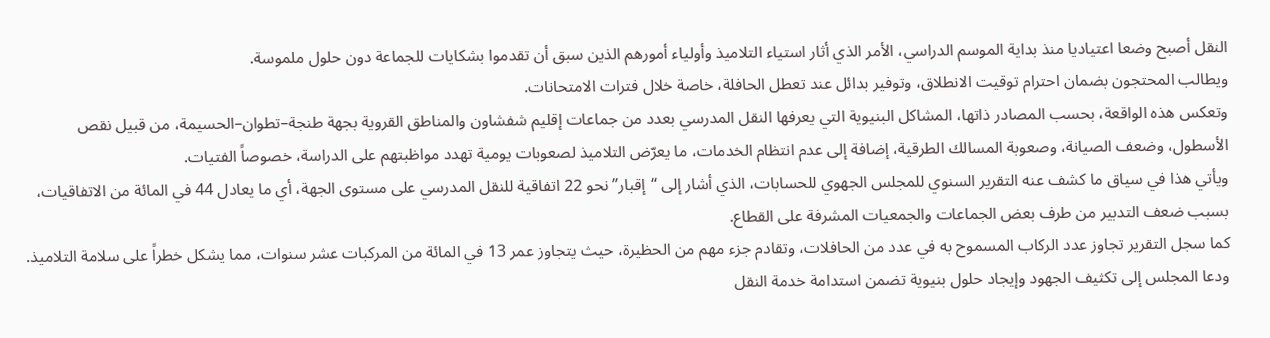النقل أصبح وضعا اعتياديا منذ بداية الموسم الدراسي، الأمر الذي أثار استياء التلاميذ وأولياء أمورهم الذين سبق أن تقدموا بشكايات للجماعة دون حلول ملموسة.
ويطالب المحتجون بضمان احترام توقيت الانطلاق، وتوفير بدائل عند تعطل الحافلة، خاصة خلال فترات الامتحانات.
وتعكس هذه الواقعة، بحسب المصادر ذاتها، المشاكل البنيوية التي يعرفها النقل المدرسي بعدد من جماعات إقليم شفشاون والمناطق القروية بجهة طنجة–تطوان–الحسيمة، من قبيل نقص الأسطول، وضعف الصيانة، وصعوبة المسالك الطرقية، إضافة إلى عدم انتظام الخدمات، ما يعرّض التلاميذ لصعوبات يومية تهدد مواظبتهم على الدراسة، خصوصاً الفتيات.
ويأتي هذا في سياق ما كشف عنه التقرير السنوي للمجلس الجهوي للحسابات، الذي أشار إلى “إقبار” نحو 22 اتفاقية للنقل المدرسي على مستوى الجهة، أي ما يعادل 44 في المائة من الاتفاقيات، بسبب ضعف التدبير من طرف بعض الجماعات والجمعيات المشرفة على القطاع.
كما سجل التقرير تجاوز عدد الركاب المسموح به في عدد من الحافلات، وتقادم جزء مهم من الحظيرة، حيث يتجاوز عمر 13 في المائة من المركبات عشر سنوات، مما يشكل خطراً على سلامة التلاميذ.
ودعا المجلس إلى تكثيف الجهود وإيجاد حلول بنيوية تضمن استدامة خدمة النقل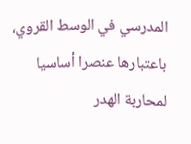المدرسي في الوسط القروي، باعتبارها عنصرا أساسيا لمحاربة الهدر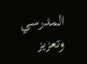المدرسي وتعزيز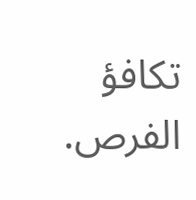تكافؤ الفرص.